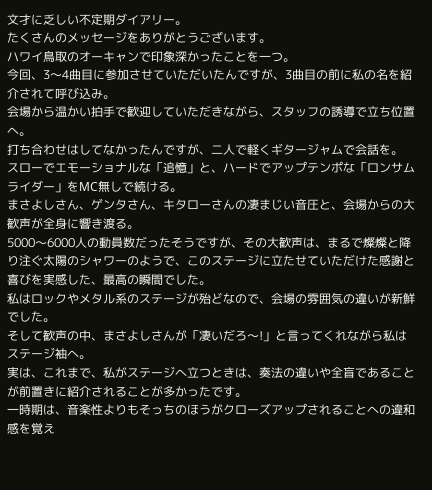文才に乏しい不定期ダイアリー。
たくさんのメッセージをありがとうございます。
ハワイ鳥取のオーキャンで印象深かったことを一つ。
今回、3〜4曲目に参加させていただいたんですが、3曲目の前に私の名を紹介されて呼び込み。
会場から温かい拍手で歓迎していただきながら、スタッフの誘導で立ち位置へ。
打ち合わせはしてなかったんですが、二人で軽くギタージャムで会話を。
スローでエモーショナルな「追憶」と、ハードでアップテンポな「ロンサムライダー」をMC無しで続ける。
まさよしさん、ゲンタさん、キタローさんの凄まじい音圧と、会場からの大歓声が全身に響き渡る。
5000〜6000人の動員数だったそうですが、その大歓声は、まるで燦燦と降り注ぐ太陽のシャワーのようで、このステージに立たせていただけた感謝と喜びを実感した、最高の瞬間でした。
私はロックやメタル系のステージが殆どなので、会場の雰囲気の違いが新鮮でした。
そして歓声の中、まさよしさんが「凄いだろ〜!」と言ってくれながら私はステージ袖へ。
実は、これまで、私がステージへ立つときは、奏法の違いや全盲であることが前置きに紹介されることが多かったです。
一時期は、音楽性よりもそっちのほうがクローズアップされることへの違和感を覚え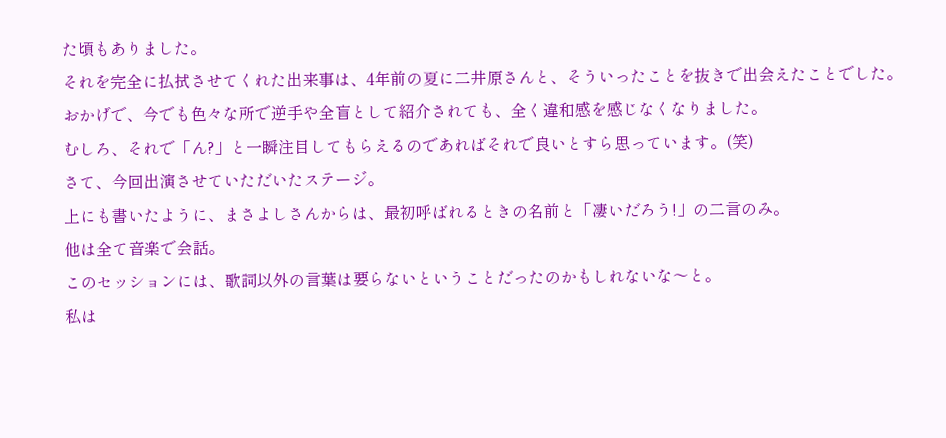た頃もありました。
それを完全に払拭させてくれた出来事は、4年前の夏に二井原さんと、そういったことを抜きで出会えたことでした。
おかげで、今でも色々な所で逆手や全盲として紹介されても、全く違和感を感じなくなりました。
むしろ、それで「ん?」と一瞬注目してもらえるのであればそれで良いとすら思っています。(笑)
さて、今回出演させていただいたステージ。
上にも書いたように、まさよしさんからは、最初呼ばれるときの名前と「凄いだろう!」の二言のみ。
他は全て音楽で会話。
このセッションには、歌詞以外の言葉は要らないということだったのかもしれないな〜と。
私は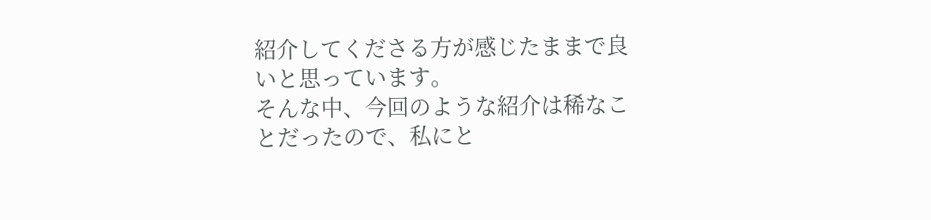紹介してくださる方が感じたままで良いと思っています。
そんな中、今回のような紹介は稀なことだったので、私にと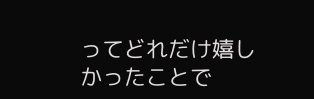ってどれだけ嬉しかったことで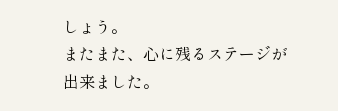しょう。
またまた、心に残るステージが出来ました。